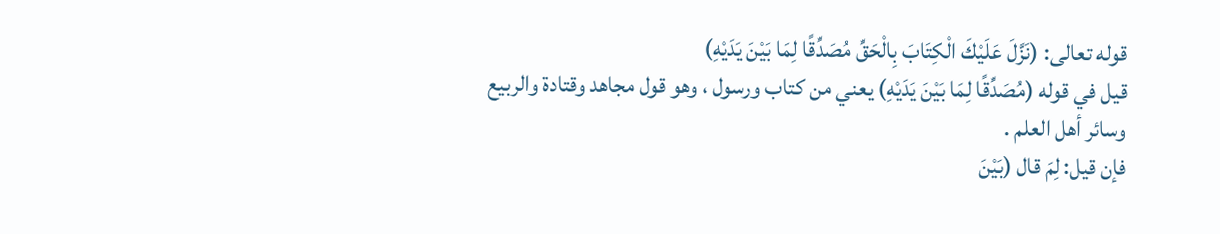قوله تعالى: (نَزَّلَ عَلَيْكَ الْكِتَابَ بِالْحَقِّ مُصَدِّقًا لِمَا بَيْنَ يَدَيْهِ)
قيل في قوله (مُصَدِّقًا لِمَا بَيْنَ يَدَيْهِ) يعني من كتاب ورسول ، وهو قول مجاهد وقتادة والربيع
وسائر أهل العلم .
فإن قيل: لِمَ قال (بَيْنَ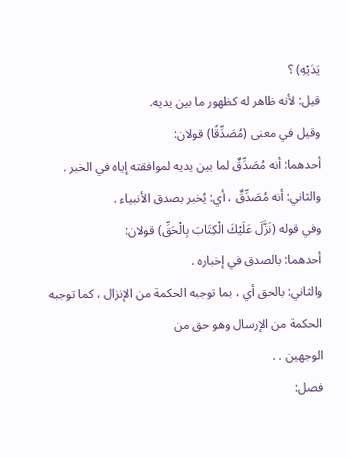يَدَيْهِ) ؟
قيل: لأنه ظاهر له كظهور ما بين يديه.
وقيل في معنى (مُصَدِّقًا) قولان:
أحدهما: أنه مُصَدِّقٌ لما بين يديه لموافقته إياه في الخبر .
والثاني: أنه مُصَدِّقٌ ، أي: يُخبر بصدق الأنبياء .
وفي قوله (نَزَّلَ عَلَيْكَ الْكِتَابَ بِالْحَقِّ) قولان:
أحدهما: بالصدق في إخباره .
والثاني: بالحق أي ، بما توجبه الحكمة من الإنزال ، كما توجبه الحكمة من الإرسال وهو حق من
الوجهين . .
فصل: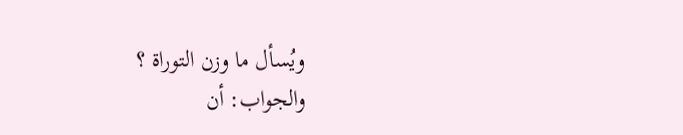ويُسأل ما وزن التوراة ؟
والجواب: أن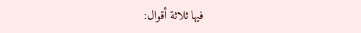فيها ثلاثة أقوال: